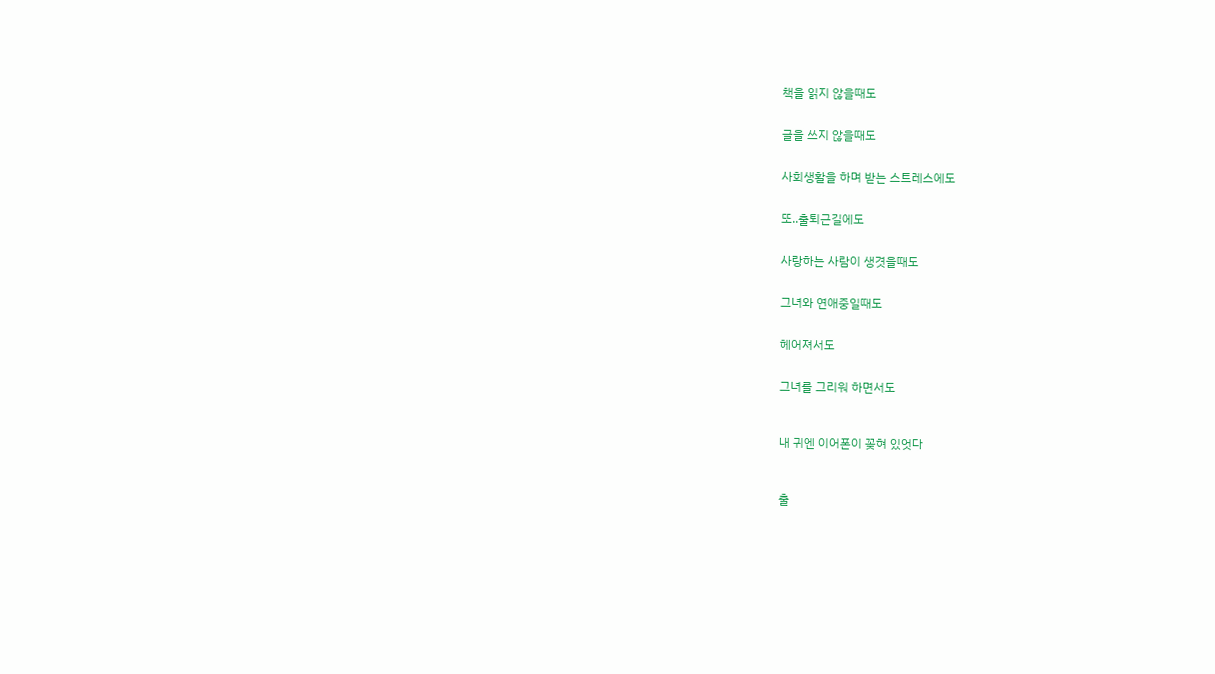책을 읽지 않을때도


글을 쓰지 않을때도


사회생활을 하며 받는 스트레스에도


또..출퇴근길에도


사랑하는 사람이 생겻을때도


그녀와 연애중일때도


헤어져서도


그녀를 그리워 하면서도



내 귀엔 이어폰이 꽂혀 있엇다



출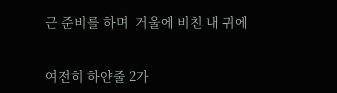근 준비를 하며  거울에 비친 내 귀에


여전히 하얀줄 2가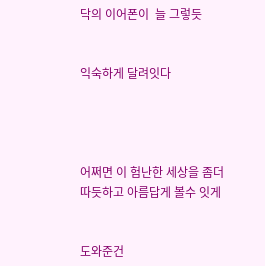닥의 이어폰이  늘 그렇듯


익숙하게 달려잇다




어쩌면 이 험난한 세상을 좀더 따듯하고 아름답게 볼수 잇게


도와준건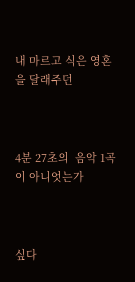내 마르고 식은 영혼을 달래주던



4분 27초의  음악 1곡이 아니엇는가



싶다